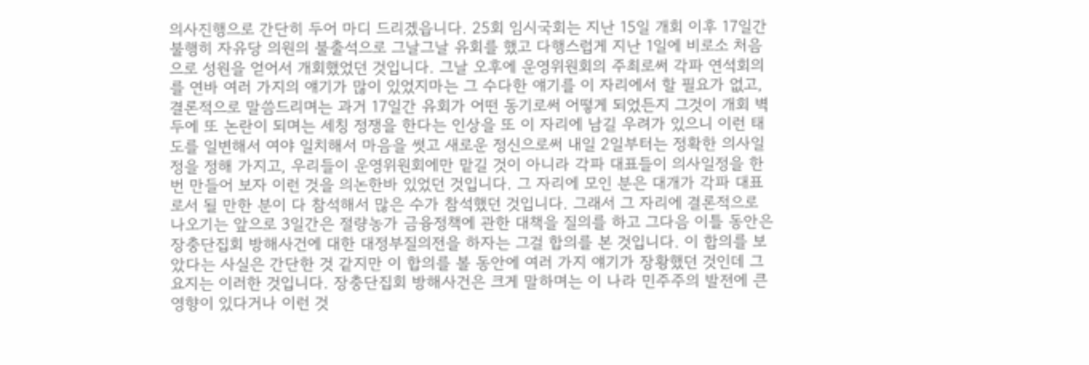의사진행으로 간단히 두어 마디 드리겠읍니다. 25회 임시국회는 지난 15일 개회 이후 17일간 불행히 자유당 의원의 불출석으로 그날그날 유회를 했고 다행스럽게 지난 1일에 비로소 처음으로 성원을 얻어서 개회했었던 것입니다. 그날 오후에 운영위원회의 주최로써 각파 연석회의를 연바 여러 가지의 얘기가 많이 있었지마는 그 수다한 얘기를 이 자리에서 할 필요가 없고, 결론적으로 말씀드리며는 과거 17일간 유회가 어떤 동기로써 어떻게 되었든지 그것이 개회 벽두에 또 논란이 되며는 세칭 정쟁을 한다는 인상을 또 이 자리에 남길 우려가 있으니 이런 태도를 일변해서 여야 일치해서 마음을 썻고 새로운 정신으로써 내일 2일부터는 정확한 의사일정을 정해 가지고, 우리들이 운영위원회에만 맡길 것이 아니라 각파 대표들이 의사일정을 한번 만들어 보자 이런 것을 의논한바 있었던 것입니다. 그 자리에 모인 분은 대개가 각파 대표로서 될 만한 분이 다 참석해서 많은 수가 참석했던 것입니다. 그래서 그 자리에 결론적으로 나오기는 앞으로 3일간은 절량농가 금융정책에 관한 대책을 질의를 하고 그다음 이틀 동안은 장충단집회 방해사건에 대한 대정부질의전을 하자는 그걸 합의를 본 것입니다. 이 합의를 보았다는 사실은 간단한 것 같지만 이 합의를 볼 동안에 여러 가지 얘기가 장황했던 것인데 그 요지는 이러한 것입니다. 장충단집회 방해사건은 크게 말하며는 이 나라 민주주의 발전에 큰 영향이 있다거나 이런 것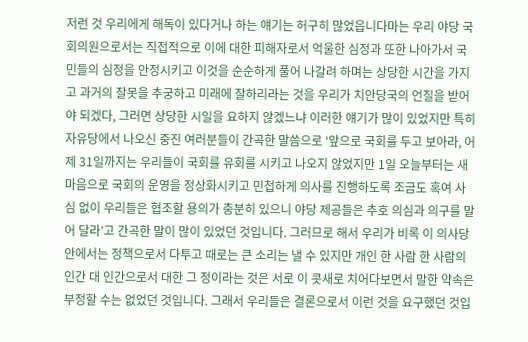저런 것 우리에게 해독이 있다거나 하는 얘기는 허구히 많었읍니다마는 우리 야당 국회의원으로서는 직접적으로 이에 대한 피해자로서 억울한 심정과 또한 나아가서 국민들의 심정을 안정시키고 이것을 순순하게 풀어 나갈려 하며는 상당한 시간을 가지고 과거의 잘못을 추궁하고 미래에 잘하리라는 것을 우리가 치안당국의 언질을 받어야 되겠다, 그러면 상당한 시일을 요하지 않겠느냐 이러한 얘기가 많이 있었지만 특히 자유당에서 나오신 중진 여러분들이 간곡한 말씀으로 ‘앞으로 국회를 두고 보아라, 어제 31일까지는 우리들이 국회를 유회를 시키고 나오지 않었지만 1일 오늘부터는 새 마음으로 국회의 운영을 정상화시키고 민첩하게 의사를 진행하도록 조금도 혹여 사심 없이 우리들은 협조할 용의가 충분히 있으니 야당 제공들은 추호 의심과 의구를 말어 달라’고 간곡한 말이 많이 있었던 것입니다. 그러므로 해서 우리가 비록 이 의사당 안에서는 정책으로서 다투고 때로는 큰 소리는 낼 수 있지만 개인 한 사람 한 사람의 인간 대 인간으로서 대한 그 정이라는 것은 서로 이 콧새로 치어다보면서 말한 약속은 부정할 수는 없었던 것입니다. 그래서 우리들은 결론으로서 이런 것을 요구했던 것입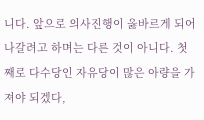니다. 앞으로 의사진행이 옳바르게 되어 나갈려고 하며는 다른 것이 아니다. 첫째로 다수당인 자유당이 많은 아량을 가져야 되겠다,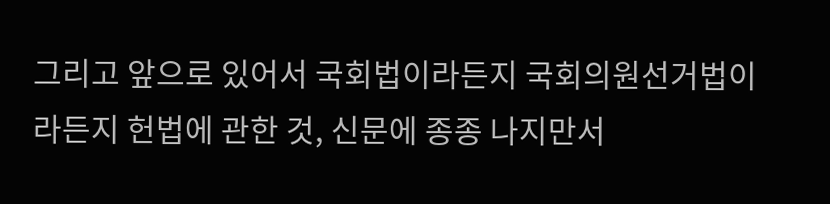그리고 앞으로 있어서 국회법이라든지 국회의원선거법이라든지 헌법에 관한 것, 신문에 종종 나지만서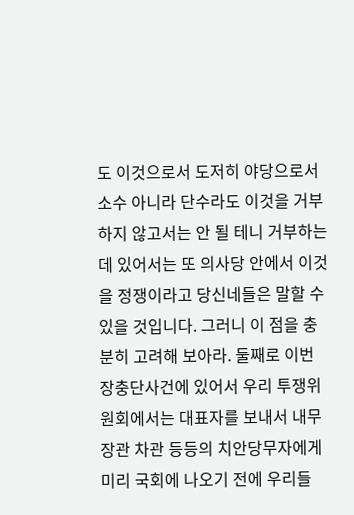도 이것으로서 도저히 야당으로서 소수 아니라 단수라도 이것을 거부하지 않고서는 안 될 테니 거부하는 데 있어서는 또 의사당 안에서 이것을 정쟁이라고 당신네들은 말할 수 있을 것입니다. 그러니 이 점을 충분히 고려해 보아라. 둘째로 이번 장충단사건에 있어서 우리 투쟁위원회에서는 대표자를 보내서 내무장관 차관 등등의 치안당무자에게 미리 국회에 나오기 전에 우리들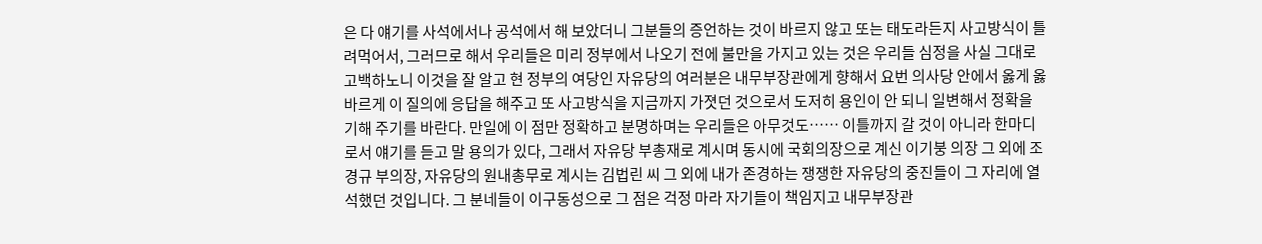은 다 얘기를 사석에서나 공석에서 해 보았더니 그분들의 증언하는 것이 바르지 않고 또는 태도라든지 사고방식이 틀려먹어서, 그러므로 해서 우리들은 미리 정부에서 나오기 전에 불만을 가지고 있는 것은 우리들 심정을 사실 그대로 고백하노니 이것을 잘 알고 현 정부의 여당인 자유당의 여러분은 내무부장관에게 향해서 요번 의사당 안에서 옳게 옳바르게 이 질의에 응답을 해주고 또 사고방식을 지금까지 가졋던 것으로서 도저히 용인이 안 되니 일변해서 정확을 기해 주기를 바란다. 만일에 이 점만 정확하고 분명하며는 우리들은 아무것도…… 이틀까지 갈 것이 아니라 한마디로서 얘기를 듣고 말 용의가 있다, 그래서 자유당 부총재로 계시며 동시에 국회의장으로 계신 이기붕 의장 그 외에 조경규 부의장, 자유당의 원내총무로 계시는 김법린 씨 그 외에 내가 존경하는 쟁쟁한 자유당의 중진들이 그 자리에 열석했던 것입니다. 그 분네들이 이구동성으로 그 점은 걱정 마라 자기들이 책임지고 내무부장관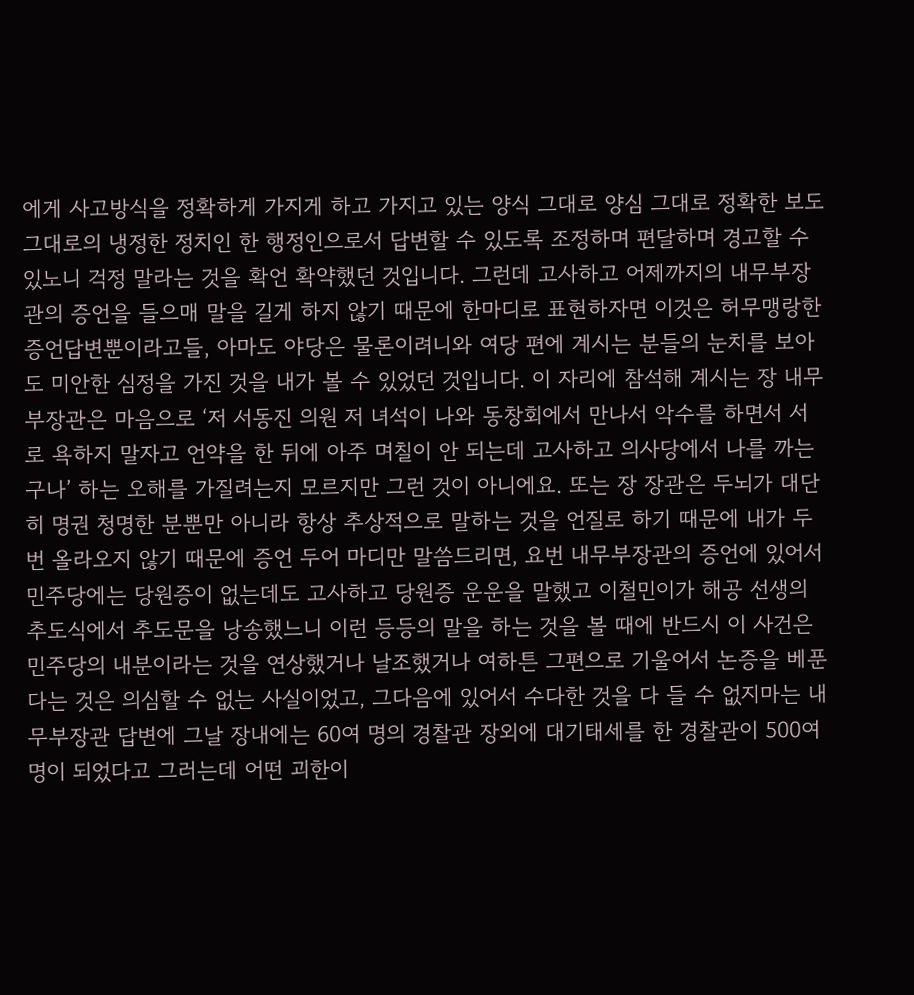에게 사고방식을 정확하게 가지게 하고 가지고 있는 양식 그대로 양심 그대로 정확한 보도 그대로의 냉정한 정치인 한 행정인으로서 답변할 수 있도록 조정하며 편달하며 경고할 수 있노니 걱정 말라는 것을 확언 확약했던 것입니다. 그런데 고사하고 어제까지의 내무부장관의 증언을 들으매 말을 길게 하지 않기 때문에 한마디로 표현하자면 이것은 허무맹랑한 증언답변뿐이라고들, 아마도 야당은 물론이려니와 여당 편에 계시는 분들의 눈치를 보아도 미안한 심정을 가진 것을 내가 볼 수 있었던 것입니다. 이 자리에 참석해 계시는 장 내무부장관은 마음으로 ‘저 서동진 의원 저 녀석이 나와 동창회에서 만나서 악수를 하면서 서로 욕하지 말자고 언약을 한 뒤에 아주 며칠이 안 되는데 고사하고 의사당에서 나를 까는구나’ 하는 오해를 가질려는지 모르지만 그런 것이 아니에요. 또는 장 장관은 두뇌가 대단히 명권 청명한 분뿐만 아니라 항상 추상적으로 말하는 것을 언질로 하기 때문에 내가 두 번 올라오지 않기 때문에 증언 두어 마디만 말씀드리면, 요번 내무부장관의 증언에 있어서 민주당에는 당원증이 없는데도 고사하고 당원증 운운을 말했고 이철민이가 해공 선생의 추도식에서 추도문을 낭송했느니 이런 등등의 말을 하는 것을 볼 때에 반드시 이 사건은 민주당의 내분이라는 것을 연상했거나 날조했거나 여하튼 그편으로 기울어서 논증을 베푼다는 것은 의심할 수 없는 사실이었고, 그다음에 있어서 수다한 것을 다 들 수 없지마는 내무부장관 답변에 그날 장내에는 60여 명의 경찰관 장외에 대기태세를 한 경찰관이 500여 명이 되었다고 그러는데 어떤 괴한이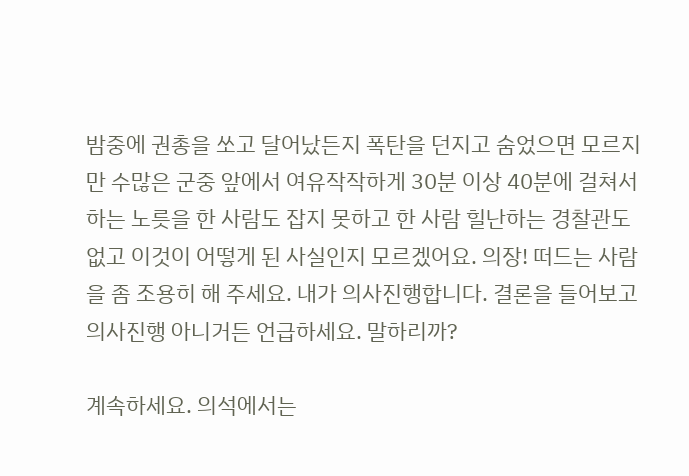밤중에 권총을 쏘고 달어났든지 폭탄을 던지고 숨었으면 모르지만 수많은 군중 앞에서 여유작작하게 30분 이상 40분에 걸쳐서 하는 노릇을 한 사람도 잡지 못하고 한 사람 힐난하는 경찰관도 없고 이것이 어떻게 된 사실인지 모르겠어요. 의장! 떠드는 사람을 좀 조용히 해 주세요. 내가 의사진행합니다. 결론을 들어보고 의사진행 아니거든 언급하세요. 말하리까?

계속하세요. 의석에서는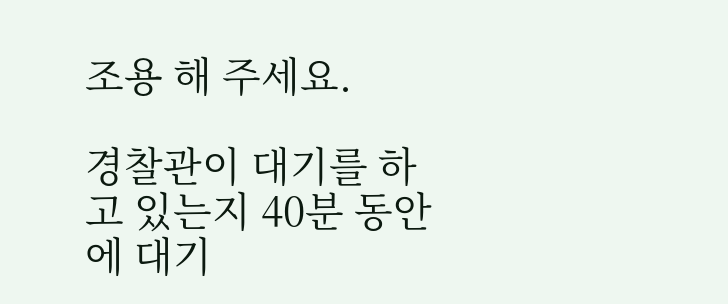조용 해 주세요.

경찰관이 대기를 하고 있는지 40분 동안에 대기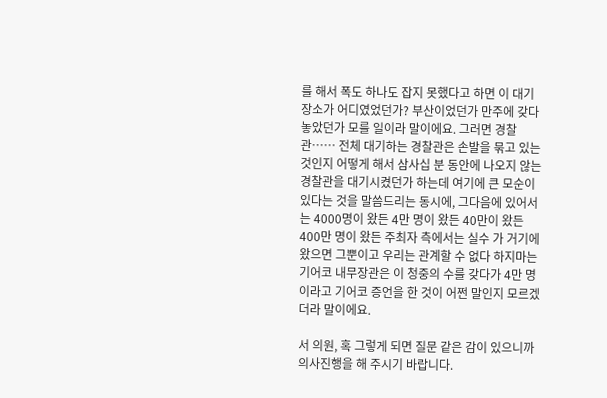를 해서 폭도 하나도 잡지 못했다고 하면 이 대기장소가 어디였었던가? 부산이었던가 만주에 갖다 놓았던가 모를 일이라 말이에요. 그러면 경찰관…… 전체 대기하는 경찰관은 손발을 묶고 있는 것인지 어떻게 해서 삼사십 분 동안에 나오지 않는 경찰관을 대기시켰던가 하는데 여기에 큰 모순이 있다는 것을 말씀드리는 동시에, 그다음에 있어서는 4000명이 왔든 4만 명이 왔든 40만이 왔든 400만 명이 왔든 주최자 측에서는 실수 가 거기에 왔으면 그뿐이고 우리는 관계할 수 없다 하지마는 기어코 내무장관은 이 청중의 수를 갖다가 4만 명이라고 기어코 증언을 한 것이 어쩐 말인지 모르겠더라 말이에요.

서 의원, 혹 그렇게 되면 질문 같은 감이 있으니까 의사진행을 해 주시기 바랍니다.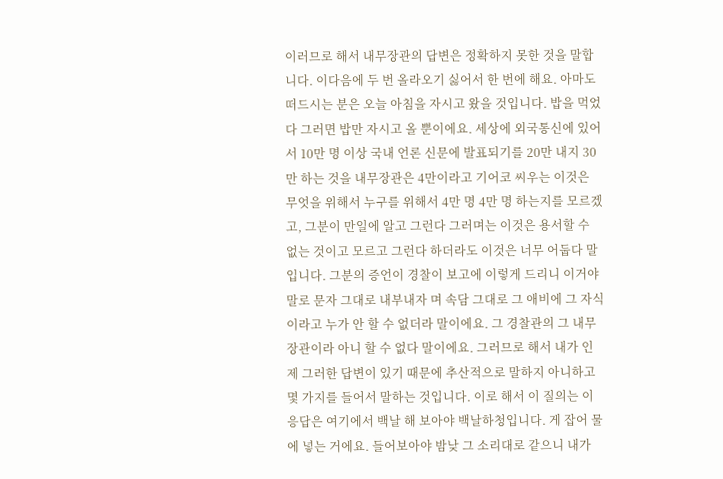이러므로 해서 내무장관의 답변은 정확하지 못한 것을 말합니다. 이다음에 두 번 올라오기 싫어서 한 번에 해요. 아마도 떠드시는 분은 오늘 아침을 자시고 왔을 것입니다. 밥을 먹었다 그러면 밥만 자시고 올 뿐이에요. 세상에 외국통신에 있어서 10만 명 이상 국내 언론 신문에 발표되기를 20만 내지 30만 하는 것을 내무장관은 4만이라고 기어코 씨우는 이것은 무엇을 위해서 누구를 위해서 4만 명 4만 명 하는지를 모르겠고, 그분이 만일에 알고 그런다 그러며는 이것은 용서할 수 없는 것이고 모르고 그런다 하더라도 이것은 너무 어둡다 말입니다. 그분의 증언이 경찰이 보고에 이렇게 드리니 이거야말로 문자 그대로 내부내자 며 속담 그대로 그 애비에 그 자식이라고 누가 안 할 수 없더라 말이에요. 그 경찰관의 그 내무장관이라 아니 할 수 없다 말이에요. 그러므로 해서 내가 인제 그러한 답변이 있기 때문에 추산적으로 말하지 아니하고 몇 가지를 들어서 말하는 것입니다. 이로 해서 이 질의는 이 응답은 여기에서 백날 해 보아야 백날하청입니다. 게 잡어 물에 넣는 거에요. 들어보아야 밤낮 그 소리대로 같으니 내가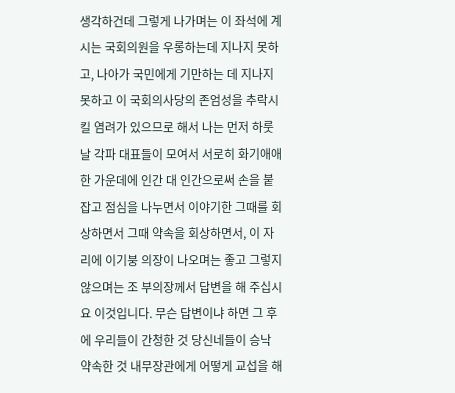생각하건데 그렇게 나가며는 이 좌석에 계시는 국회의원을 우롱하는데 지나지 못하고, 나아가 국민에게 기만하는 데 지나지 못하고 이 국회의사당의 존엄성을 추락시킬 염려가 있으므로 해서 나는 먼저 하룻날 각파 대표들이 모여서 서로히 화기애애한 가운데에 인간 대 인간으로써 손을 붙잡고 점심을 나누면서 이야기한 그때를 회상하면서 그때 약속을 회상하면서, 이 자리에 이기붕 의장이 나오며는 좋고 그렇지 않으며는 조 부의장께서 답변을 해 주십시요 이것입니다. 무슨 답변이냐 하면 그 후에 우리들이 간청한 것 당신네들이 승낙 약속한 것 내무장관에게 어떻게 교섭을 해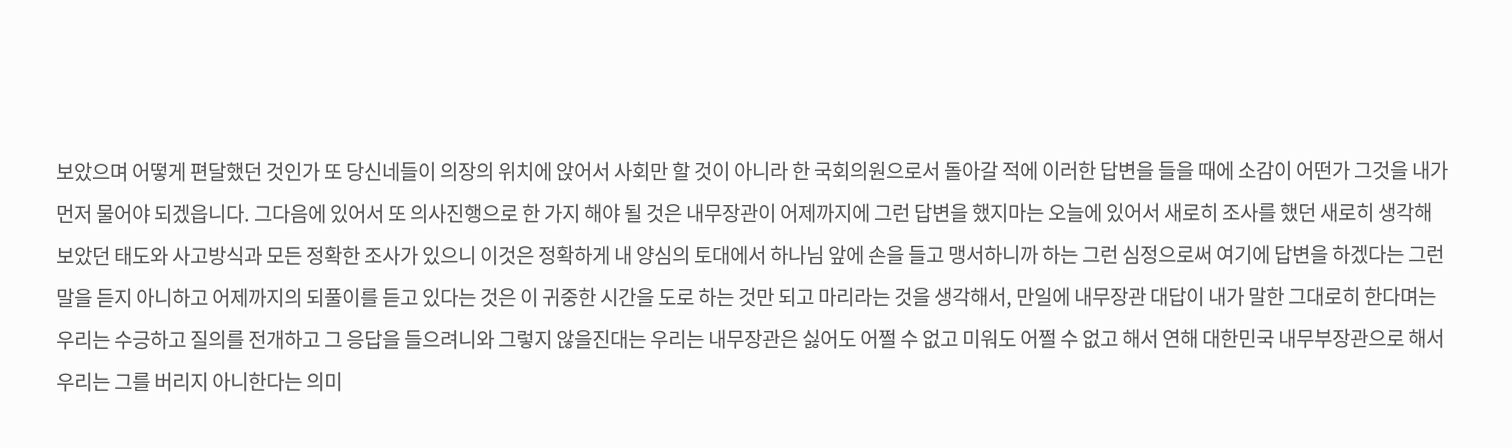보았으며 어떻게 편달했던 것인가 또 당신네들이 의장의 위치에 앉어서 사회만 할 것이 아니라 한 국회의원으로서 돌아갈 적에 이러한 답변을 들을 때에 소감이 어떤가 그것을 내가 먼저 물어야 되겠읍니다. 그다음에 있어서 또 의사진행으로 한 가지 해야 될 것은 내무장관이 어제까지에 그런 답변을 했지마는 오늘에 있어서 새로히 조사를 했던 새로히 생각해 보았던 태도와 사고방식과 모든 정확한 조사가 있으니 이것은 정확하게 내 양심의 토대에서 하나님 앞에 손을 들고 맹서하니까 하는 그런 심정으로써 여기에 답변을 하겠다는 그런 말을 듣지 아니하고 어제까지의 되풀이를 듣고 있다는 것은 이 귀중한 시간을 도로 하는 것만 되고 마리라는 것을 생각해서, 만일에 내무장관 대답이 내가 말한 그대로히 한다며는 우리는 수긍하고 질의를 전개하고 그 응답을 들으려니와 그렇지 않을진대는 우리는 내무장관은 싫어도 어쩔 수 없고 미워도 어쩔 수 없고 해서 연해 대한민국 내무부장관으로 해서 우리는 그를 버리지 아니한다는 의미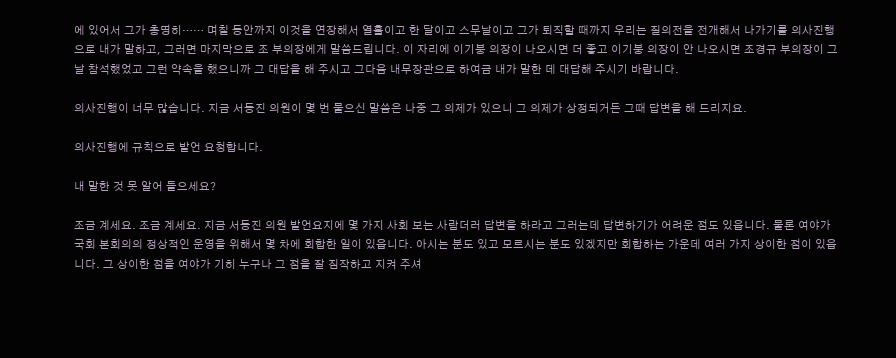에 있어서 그가 총명히…… 며칠 동안까지 이것을 연장해서 열흘이고 한 달이고 스무날이고 그가 퇴직할 때까지 우리는 질의전을 전개해서 나가기를 의사진행으로 내가 말하고, 그러면 마지막으로 조 부의장에게 말씀드립니다. 이 자리에 이기붕 의장이 나오시면 더 좋고 이기붕 의장이 안 나오시면 조경규 부의장이 그날 참석했었고 그런 약속을 했으니까 그 대답을 해 주시고 그다음 내무장관으로 하여금 내가 말한 데 대답해 주시기 바랍니다.

의사진행이 너무 많습니다. 지금 서동진 의원이 몇 번 물으신 말씀은 나중 그 의제가 있으니 그 의제가 상정되거든 그때 답변을 해 드리지요.

의사진행에 규칙으로 발언 요청합니다.

내 말한 것 못 알어 들으세요?

조금 계세요. 조금 계세요. 지금 서동진 의원 발언요지에 몇 가지 사회 보는 사람더러 답변을 하라고 그러는데 답변하기가 어려운 점도 있읍니다. 물론 여야가 국회 본회의의 정상적인 운영을 위해서 몇 차에 회합한 일이 있읍니다. 아시는 분도 있고 모르시는 분도 있겠지만 회합하는 가운데 여러 가지 상이한 점이 있읍니다. 그 상이한 점을 여야가 기히 누구나 그 점을 잘 짐작하고 지켜 주셔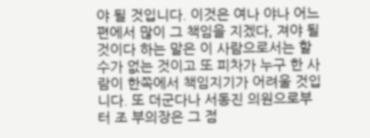야 될 것입니다. 이것은 여나 야나 어느 편에서 많이 그 책임을 지겠다, 져야 될 것이다 하는 말은 이 사람으로서는 할 수가 없는 것이고 또 피차가 누구 한 사람이 한쪽에서 책임지기가 어려울 것입니다. 또 더군다나 서동진 의원으로부터 조 부의장은 그 점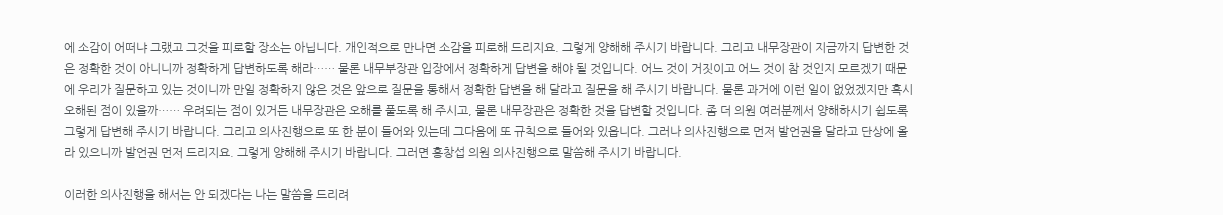에 소감이 어떠냐 그랬고 그것을 피로할 장소는 아닙니다. 개인적으로 만나면 소감을 피로해 드리지요. 그렇게 양해해 주시기 바랍니다. 그리고 내무장관이 지금까지 답변한 것은 정확한 것이 아니니까 정확하게 답변하도록 해라…… 물론 내무부장관 입장에서 정확하게 답변을 해야 될 것입니다. 어느 것이 거짓이고 어느 것이 참 것인지 모르겠기 때문에 우리가 질문하고 있는 것이니까 만일 정확하지 않은 것은 앞으로 질문을 통해서 정확한 답변을 해 달라고 질문을 해 주시기 바랍니다. 물론 과거에 이런 일이 없었겠지만 혹시 오해된 점이 있을까…… 우려되는 점이 있거든 내무장관은 오해를 풀도록 해 주시고, 물론 내무장관은 정확한 것을 답변할 것입니다. 좀 더 의원 여러분께서 양해하시기 쉽도록 그렇게 답변해 주시기 바랍니다. 그리고 의사진행으로 또 한 분이 들어와 있는데 그다음에 또 규칙으로 들어와 있읍니다. 그러나 의사진행으로 먼저 발언권을 달라고 단상에 올라 있으니까 발언권 먼저 드리지요. 그렇게 양해해 주시기 바랍니다. 그러면 홍창섭 의원 의사진행으로 말씀해 주시기 바랍니다.

이러한 의사진행을 해서는 안 되겠다는 나는 말씀을 드리려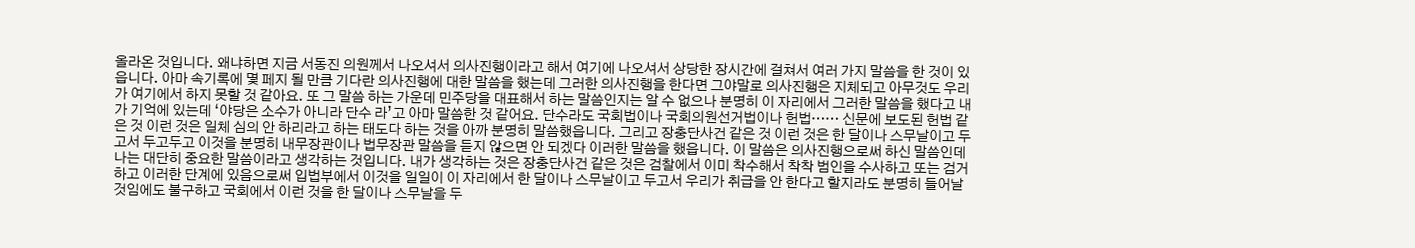올라온 것입니다. 왜냐하면 지금 서동진 의원께서 나오셔서 의사진행이라고 해서 여기에 나오셔서 상당한 장시간에 걸쳐서 여러 가지 말씀을 한 것이 있읍니다. 아마 속기록에 몇 페지 될 만큼 기다란 의사진행에 대한 말씀을 했는데 그러한 의사진행을 한다면 그야말로 의사진행은 지체되고 아무것도 우리가 여기에서 하지 못할 것 같아요. 또 그 말씀 하는 가운데 민주당을 대표해서 하는 말씀인지는 알 수 없으나 분명히 이 자리에서 그러한 말씀을 했다고 내가 기억에 있는데 ‘야당은 소수가 아니라 단수 라’고 아마 말씀한 것 같어요. 단수라도 국회법이나 국회의원선거법이나 헌법…… 신문에 보도된 헌법 같은 것 이런 것은 일체 심의 안 하리라고 하는 태도다 하는 것을 아까 분명히 말씀했읍니다. 그리고 장충단사건 같은 것 이런 것은 한 달이나 스무날이고 두고서 두고두고 이것을 분명히 내무장관이나 법무장관 말씀을 듣지 않으면 안 되겠다 이러한 말씀을 했읍니다. 이 말씀은 의사진행으로써 하신 말씀인데 나는 대단히 중요한 말씀이라고 생각하는 것입니다. 내가 생각하는 것은 장충단사건 같은 것은 검찰에서 이미 착수해서 착착 범인을 수사하고 또는 검거하고 이러한 단계에 있음으로써 입법부에서 이것을 일일이 이 자리에서 한 달이나 스무날이고 두고서 우리가 취급을 안 한다고 할지라도 분명히 들어날 것임에도 불구하고 국회에서 이런 것을 한 달이나 스무날을 두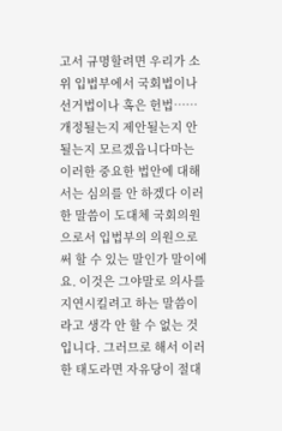고서 규명할려면 우리가 소위 입법부에서 국회법이나 선거법이나 혹은 헌법…… 개정될는지 제안될는지 안 될는지 모르겠읍니다마는 이러한 중요한 법안에 대해서는 심의를 안 하겠다 이러한 말씀이 도대체 국회의원으로서 입법부의 의원으로써 할 수 있는 말인가 말이에요. 이것은 그야말로 의사를 지연시킬려고 하는 말씀이라고 생각 안 할 수 없는 것입니다. 그러므로 해서 이러한 태도라면 자유당이 절대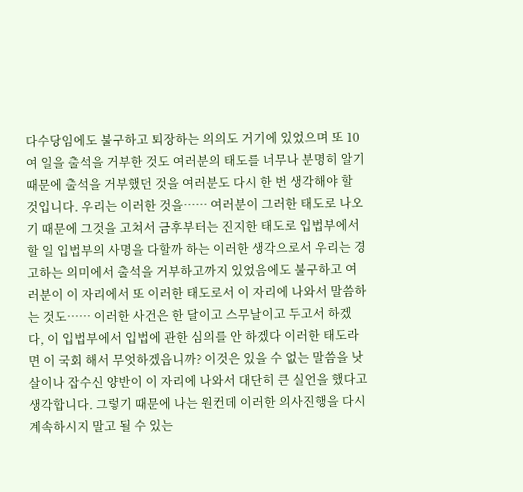다수당임에도 불구하고 퇴장하는 의의도 거기에 있었으며 또 10여 일을 출석을 거부한 것도 여러분의 태도를 너무나 분명히 알기 때문에 출석을 거부했던 것을 여러분도 다시 한 번 생각해야 할 것입니다. 우리는 이러한 것을…… 여러분이 그러한 태도로 나오기 때문에 그것을 고쳐서 금후부터는 진지한 태도로 입법부에서 할 일 입법부의 사명을 다할까 하는 이러한 생각으로서 우리는 경고하는 의미에서 출석을 거부하고까지 있었음에도 불구하고 여러분이 이 자리에서 또 이러한 태도로서 이 자리에 나와서 말씀하는 것도…… 이러한 사건은 한 달이고 스무날이고 두고서 하겠다, 이 입법부에서 입법에 관한 심의를 안 하겠다 이러한 태도라면 이 국회 해서 무엇하겠읍니까? 이것은 있을 수 없는 말씀을 낫살이나 잡수신 양반이 이 자리에 나와서 대단히 큰 실언을 했다고 생각합니다. 그렇기 때문에 나는 원컨데 이러한 의사진행을 다시 계속하시지 말고 될 수 있는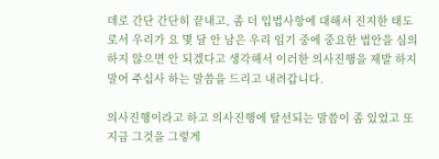데로 간단 간단히 끝내고, 좀 더 입법사항에 대해서 진지한 태도로서 우리가 요 몇 달 안 남은 우리 임기 중에 중요한 법안을 심의하지 않으면 안 되겠다고 생각해서 이러한 의사진행을 제발 하지 말어 주십사 하는 말씀을 드리고 내려갑니다.

의사진행이라고 하고 의사진행에 탈선되는 말씀이 좀 있었고 또 지금 그것을 그렇게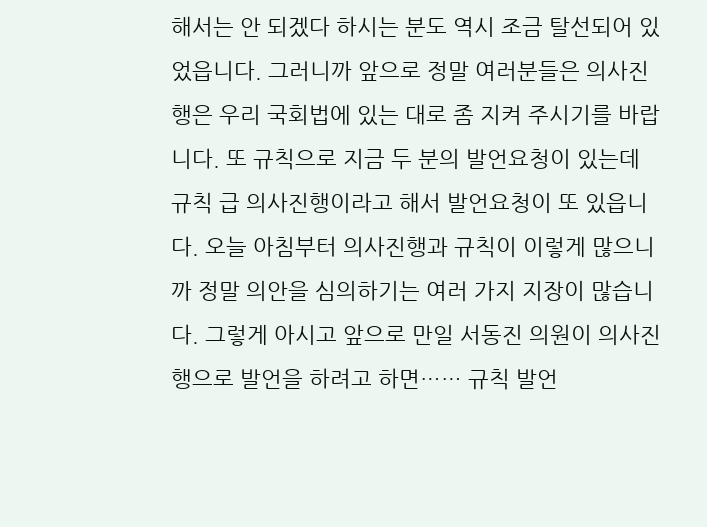해서는 안 되겠다 하시는 분도 역시 조금 탈선되어 있었읍니다. 그러니까 앞으로 정말 여러분들은 의사진행은 우리 국회법에 있는 대로 좀 지켜 주시기를 바랍니다. 또 규칙으로 지금 두 분의 발언요청이 있는데 규칙 급 의사진행이라고 해서 발언요청이 또 있읍니다. 오늘 아침부터 의사진행과 규칙이 이렇게 많으니까 정말 의안을 심의하기는 여러 가지 지장이 많습니다. 그렇게 아시고 앞으로 만일 서동진 의원이 의사진행으로 발언을 하려고 하면…… 규칙 발언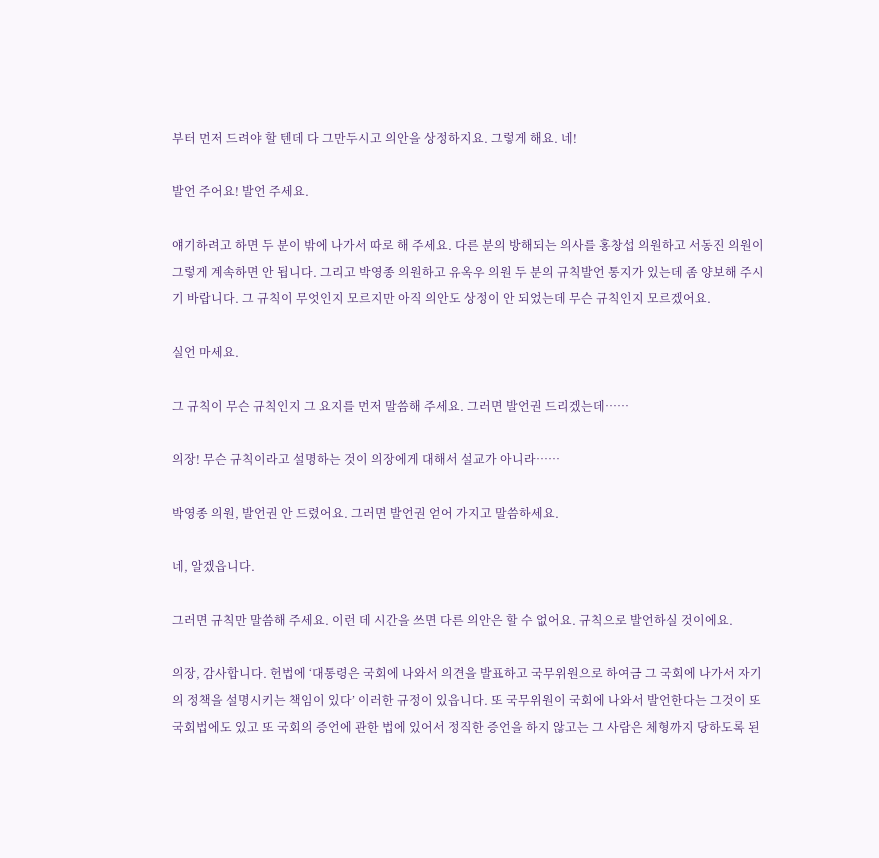부터 먼저 드려야 할 텐데 다 그만두시고 의안을 상정하지요. 그렇게 해요. 네!

발언 주어요! 발언 주세요.

얘기하려고 하면 두 분이 밖에 나가서 따로 해 주세요. 다른 분의 방해되는 의사를 홍창섭 의원하고 서동진 의원이 그렇게 계속하면 안 됩니다. 그리고 박영종 의원하고 유옥우 의원 두 분의 규칙발언 통지가 있는데 좀 양보해 주시기 바랍니다. 그 규칙이 무엇인지 모르지만 아직 의안도 상정이 안 되었는데 무슨 규칙인지 모르겠어요.

실언 마세요.

그 규칙이 무슨 규칙인지 그 요지를 먼저 말씀해 주세요. 그러면 발언권 드리겠는데……

의장! 무슨 규칙이라고 설명하는 것이 의장에게 대해서 설교가 아니라……

박영종 의원, 발언권 안 드렸어요. 그러면 발언권 얻어 가지고 말씀하세요.

네, 알겠읍니다.

그러면 규칙만 말씀해 주세요. 이런 데 시간을 쓰면 다른 의안은 할 수 없어요. 규칙으로 발언하실 것이에요.

의장, 감사합니다. 헌법에 ‘대통령은 국회에 나와서 의견을 발표하고 국무위원으로 하여금 그 국회에 나가서 자기의 정책을 설명시키는 책임이 있다’ 이러한 규정이 있읍니다. 또 국무위원이 국회에 나와서 발언한다는 그것이 또 국회법에도 있고 또 국회의 증언에 관한 법에 있어서 정직한 증언을 하지 않고는 그 사람은 체형까지 당하도록 된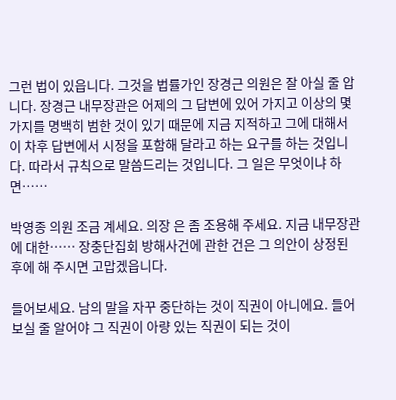그런 법이 있읍니다. 그것을 법률가인 장경근 의원은 잘 아실 줄 압니다. 장경근 내무장관은 어제의 그 답변에 있어 가지고 이상의 몇 가지를 명백히 범한 것이 있기 때문에 지금 지적하고 그에 대해서 이 차후 답변에서 시정을 포함해 달라고 하는 요구를 하는 것입니다. 따라서 규칙으로 말씀드리는 것입니다. 그 일은 무엇이냐 하면……

박영종 의원 조금 계세요. 의장 은 좀 조용해 주세요. 지금 내무장관에 대한…… 장충단집회 방해사건에 관한 건은 그 의안이 상정된 후에 해 주시면 고맙겠읍니다.

들어보세요. 남의 말을 자꾸 중단하는 것이 직권이 아니에요. 들어보실 줄 알어야 그 직권이 아량 있는 직권이 되는 것이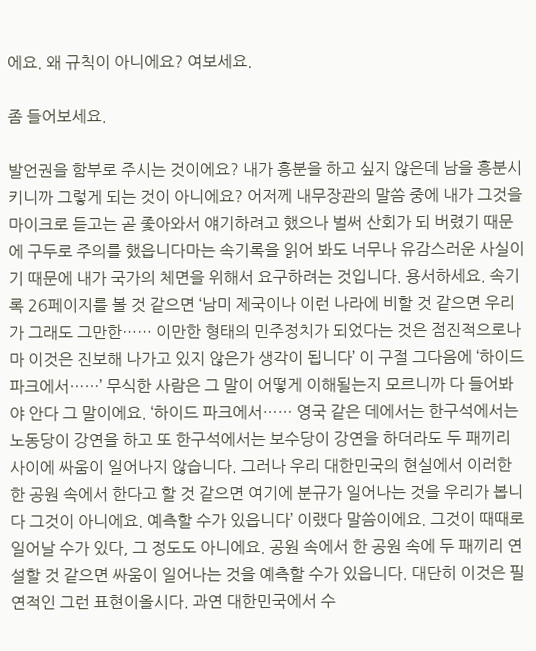에요. 왜 규칙이 아니에요? 여보세요.

좀 들어보세요.

발언권을 함부로 주시는 것이에요? 내가 흥분을 하고 싶지 않은데 남을 흥분시키니까 그렇게 되는 것이 아니에요? 어저께 내무장관의 말씀 중에 내가 그것을 마이크로 듣고는 곧 좇아와서 얘기하려고 했으나 벌써 산회가 되 버렸기 때문에 구두로 주의를 했읍니다마는 속기록을 읽어 봐도 너무나 유감스러운 사실이기 때문에 내가 국가의 체면을 위해서 요구하려는 것입니다. 용서하세요. 속기록 26페이지를 볼 것 같으면 ‘남미 제국이나 이런 나라에 비할 것 같으면 우리가 그래도 그만한…… 이만한 형태의 민주정치가 되었다는 것은 점진적으로나마 이것은 진보해 나가고 있지 않은가 생각이 됩니다’ 이 구절 그다음에 ‘하이드 파크에서……’ 무식한 사람은 그 말이 어떻게 이해될는지 모르니까 다 들어봐야 안다 그 말이에요. ‘하이드 파크에서…… 영국 같은 데에서는 한구석에서는 노동당이 강연을 하고 또 한구석에서는 보수당이 강연을 하더라도 두 패끼리 사이에 싸움이 일어나지 않습니다. 그러나 우리 대한민국의 현실에서 이러한 한 공원 속에서 한다고 할 것 같으면 여기에 분규가 일어나는 것을 우리가 봅니다 그것이 아니에요. 예측할 수가 있읍니다’ 이랬다 말씀이에요. 그것이 때때로 일어날 수가 있다, 그 정도도 아니에요. 공원 속에서 한 공원 속에 두 패끼리 연설할 것 같으면 싸움이 일어나는 것을 예측할 수가 있읍니다. 대단히 이것은 필연적인 그런 표현이올시다. 과연 대한민국에서 수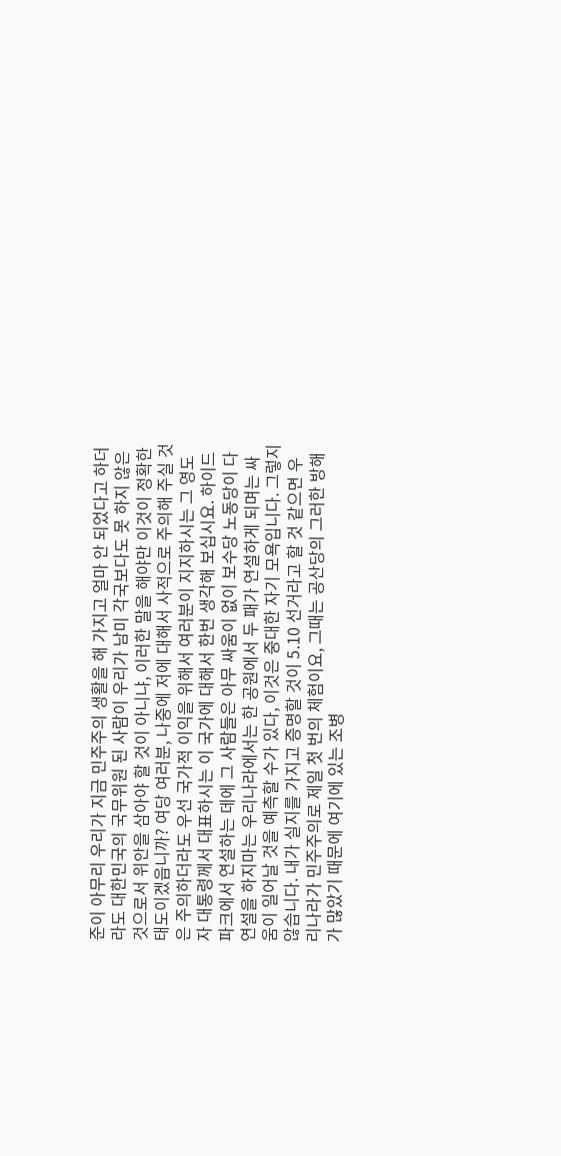준이 아무리 우리가 지금 민주주의 생활을 해 가지고 얼마 안 되었다고 하더라도 대한민국의 국무위원 된 사람이 우리가 남미 각국보다도 못 하지 않은 것으로서 위안을 삼아야 할 것이 아니냐, 이러한 말을 해야만 이것이 정확한 태도이겠읍니까? 여당 여러분, 나중에 저에 대해서 사적으로 주의해 주실 것은 주의하더라도 우선 국가적 이익을 위해서 여러분이 지지하시는 그 영도자 대통령께서 대표하시는 이 국가에 대해서 한번 생각해 보십시요. 하이드 파크에서 연설하는 데에 그 사람들은 아무 싸움이 없이 보수당 노동당이 다 연설을 하지마는 우리나라에서는 한 공원에서 두 패가 연설하게 되며는 싸움이 일어날 것을 예측할 수가 있다, 이것은 중대한 자기 모욕입니다. 그렇지 않습니다. 내가 실지를 가지고 증명할 것이 5․10 선거라고 할 것 같으면 우리나라가 민주주의로 제일 첫 번의 체험이요, 그때는 공산당의 그러한 방해가 많았기 때문에 여기에 있는 조병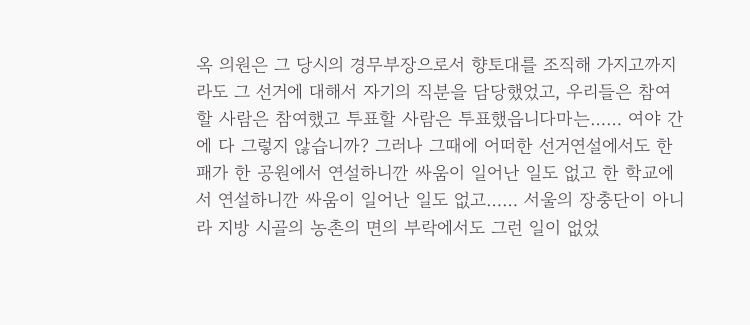옥 의원은 그 당시의 경무부장으로서 향토대를 조직해 가지고까지라도 그 선거에 대해서 자기의 직분을 담당했었고, 우리들은 참여할 사람은 참여했고 투표할 사람은 투표했읍니다마는…… 여야 간에 다 그렇지 않습니까? 그러나 그때에 어떠한 선거연설에서도 한패가 한 공원에서 연설하니깐 싸움이 일어난 일도 없고 한 학교에서 연설하니깐 싸움이 일어난 일도 없고…… 서울의 장충단이 아니라 지방 시골의 농촌의 면의 부락에서도 그런 일이 없었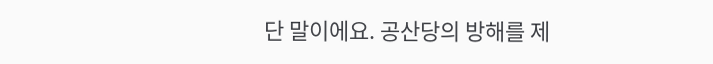단 말이에요. 공산당의 방해를 제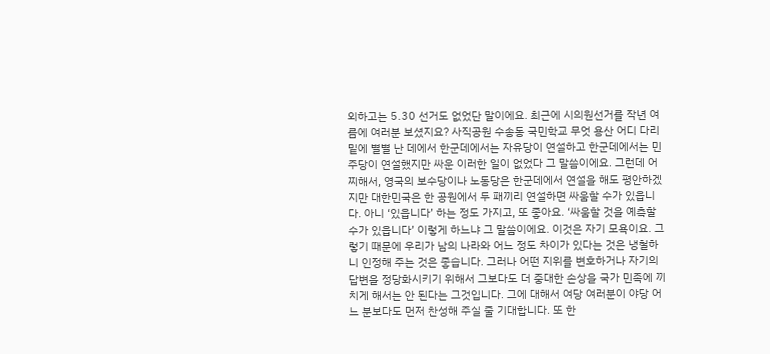외하고는 5․30 선거도 없었단 말이에요. 최근에 시의원선거를 작년 여름에 여러분 보셨지요? 사직공원 수송동 국민학교 무엇 용산 어디 다리 밑에 별별 난 데에서 한군데에서는 자유당이 연설하고 한군데에서는 민주당이 연설했지만 싸운 이러한 일이 없었다 그 말씀이에요. 그런데 어찌해서, 영국의 보수당이나 노동당은 한군데에서 연설을 해도 평안하겠지만 대한민국은 한 공원에서 두 패끼리 연설하면 싸움할 수가 있읍니다. 아니 ‘있읍니다’ 하는 정도 가지고, 또 좋아요. ‘싸움할 것을 예측할 수가 있읍니다’ 이렇게 하느냐 그 말씀이에요. 이것은 자기 모욕이요. 그렇기 때문에 우리가 남의 나라와 어느 정도 차이가 있다는 것은 냉철하니 인정해 주는 것은 좋습니다. 그러나 어떤 지위를 변호하거나 자기의 답변을 정당화시키기 위해서 그보다도 더 중대한 손상을 국가 민족에 끼치게 해서는 안 된다는 그것입니다. 그에 대해서 여당 여러분이 야당 어느 분보다도 먼저 찬성해 주실 줄 기대합니다. 또 한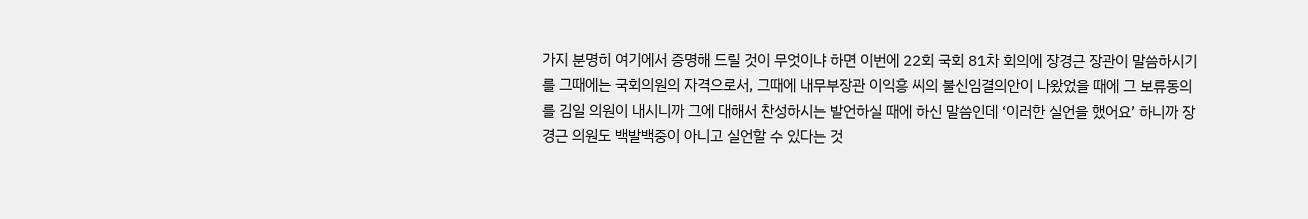가지 분명히 여기에서 증명해 드릴 것이 무엇이냐 하면 이번에 22회 국회 81차 회의에 장경근 장관이 말씀하시기를 그때에는 국회의원의 자격으로서, 그때에 내무부장관 이익흥 씨의 불신임결의안이 나왔었을 때에 그 보류동의를 김일 의원이 내시니까 그에 대해서 찬성하시는 발언하실 때에 하신 말씀인데 ‘이러한 실언을 했어요’ 하니까 장경근 의원도 백발백중이 아니고 실언할 수 있다는 것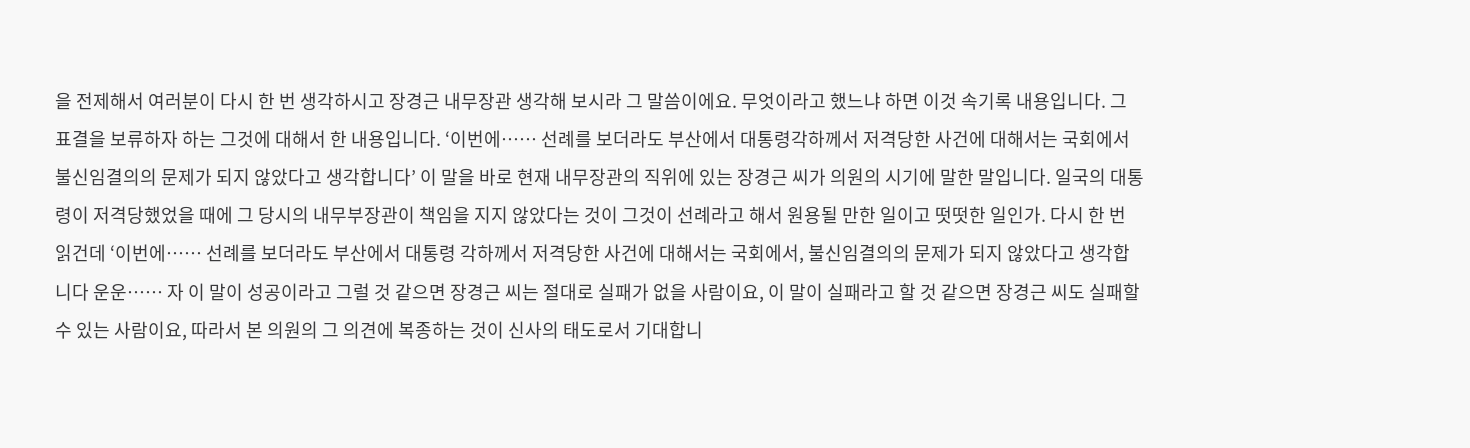을 전제해서 여러분이 다시 한 번 생각하시고 장경근 내무장관 생각해 보시라 그 말씀이에요. 무엇이라고 했느냐 하면 이것 속기록 내용입니다. 그 표결을 보류하자 하는 그것에 대해서 한 내용입니다. ‘이번에…… 선례를 보더라도 부산에서 대통령각하께서 저격당한 사건에 대해서는 국회에서 불신임결의의 문제가 되지 않았다고 생각합니다’ 이 말을 바로 현재 내무장관의 직위에 있는 장경근 씨가 의원의 시기에 말한 말입니다. 일국의 대통령이 저격당했었을 때에 그 당시의 내무부장관이 책임을 지지 않았다는 것이 그것이 선례라고 해서 원용될 만한 일이고 떳떳한 일인가. 다시 한 번 읽건데 ‘이번에…… 선례를 보더라도 부산에서 대통령 각하께서 저격당한 사건에 대해서는 국회에서, 불신임결의의 문제가 되지 않았다고 생각합니다 운운…… 자 이 말이 성공이라고 그럴 것 같으면 장경근 씨는 절대로 실패가 없을 사람이요, 이 말이 실패라고 할 것 같으면 장경근 씨도 실패할 수 있는 사람이요, 따라서 본 의원의 그 의견에 복종하는 것이 신사의 태도로서 기대합니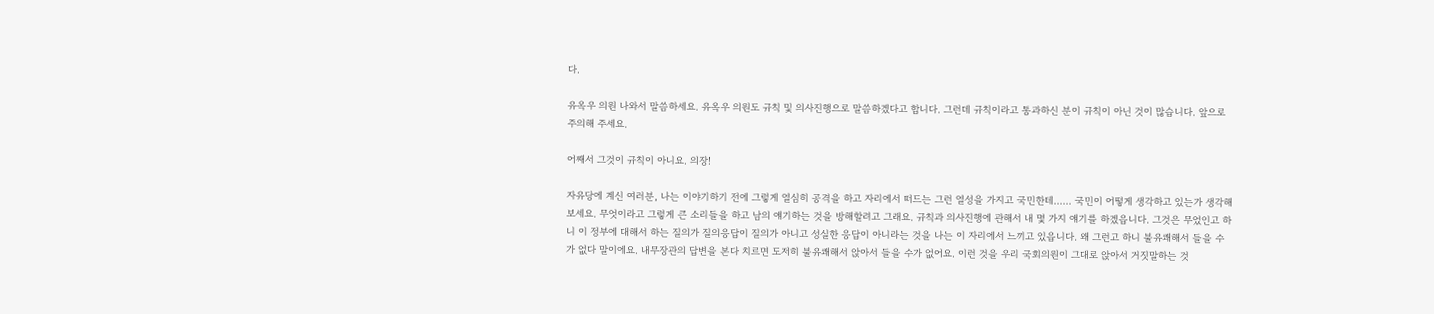다.

유옥우 의원 나와서 말씀하세요. 유옥우 의원도 규칙 및 의사진행으로 말씀하겠다고 합니다. 그런데 규칙이라고 통과하신 분이 규칙이 아닌 것이 많습니다. 앞으로 주의해 주세요.

어째서 그것이 규칙이 아니요. 의장!

자유당에 계신 여러분, 나는 이야기하기 전에 그렇게 열심히 공격을 하고 자리에서 떠드는 그런 열성을 가지고 국민한테…… 국민이 어떻게 생각하고 있는가 생각해 보세요. 무엇이라고 그렇게 큰 소리들을 하고 남의 얘기하는 것을 방해할려고 그래요. 규칙과 의사진행에 관해서 내 몇 가지 얘기를 하겠읍니다. 그것은 무었인고 하니 이 정부에 대해서 하는 질의가 질의응답이 질의가 아니고 성실한 응답이 아니라는 것을 나는 이 자리에서 느끼고 있읍니다. 왜 그런고 하니 불유쾌해서 들을 수가 없다 말이에요. 내무장관의 답변을 본다 치르면 도저히 불유쾌해서 앉아서 들을 수가 없어요. 이런 것을 우리 국회의원이 그대로 앉아서 거짓말하는 것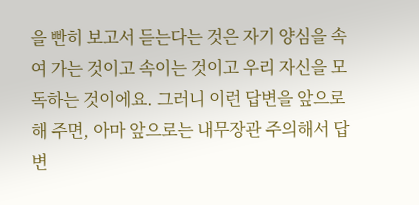을 빤히 보고서 듣는다는 것은 자기 양심을 속여 가는 것이고 속이는 것이고 우리 자신을 모독하는 것이에요. 그러니 이런 답변을 앞으로 해 주면, 아마 앞으로는 내무장관 주의해서 답변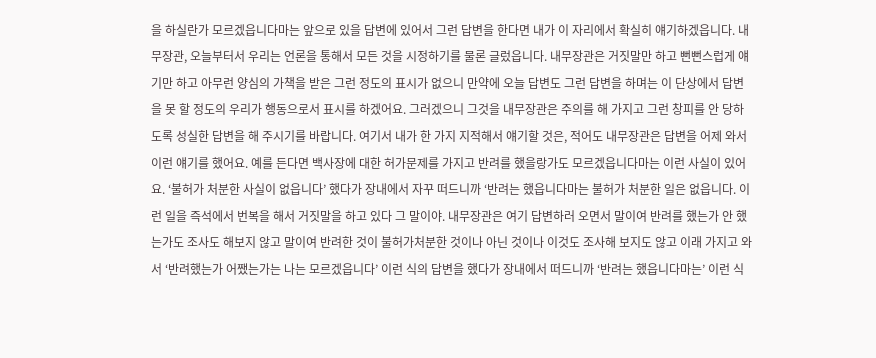을 하실란가 모르겠읍니다마는 앞으로 있을 답변에 있어서 그런 답변을 한다면 내가 이 자리에서 확실히 얘기하겠읍니다. 내무장관, 오늘부터서 우리는 언론을 통해서 모든 것을 시정하기를 물론 글렀읍니다. 내무장관은 거짓말만 하고 뻔뻔스럽게 얘기만 하고 아무런 양심의 가책을 받은 그런 정도의 표시가 없으니 만약에 오늘 답변도 그런 답변을 하며는 이 단상에서 답변을 못 할 정도의 우리가 행동으로서 표시를 하겠어요. 그러겠으니 그것을 내무장관은 주의를 해 가지고 그런 창피를 안 당하도록 성실한 답변을 해 주시기를 바랍니다. 여기서 내가 한 가지 지적해서 얘기할 것은, 적어도 내무장관은 답변을 어제 와서 이런 얘기를 했어요. 예를 든다면 백사장에 대한 허가문제를 가지고 반려를 했을랑가도 모르겠읍니다마는 이런 사실이 있어요. ‘불허가 처분한 사실이 없읍니다’ 했다가 장내에서 자꾸 떠드니까 ‘반려는 했읍니다마는 불허가 처분한 일은 없읍니다. 이런 일을 즉석에서 번복을 해서 거짓말을 하고 있다 그 말이야. 내무장관은 여기 답변하러 오면서 말이여 반려를 했는가 안 했는가도 조사도 해보지 않고 말이여 반려한 것이 불허가처분한 것이나 아닌 것이나 이것도 조사해 보지도 않고 이래 가지고 와서 ‘반려했는가 어쨌는가는 나는 모르겠읍니다’ 이런 식의 답변을 했다가 장내에서 떠드니까 ‘반려는 했읍니다마는’ 이런 식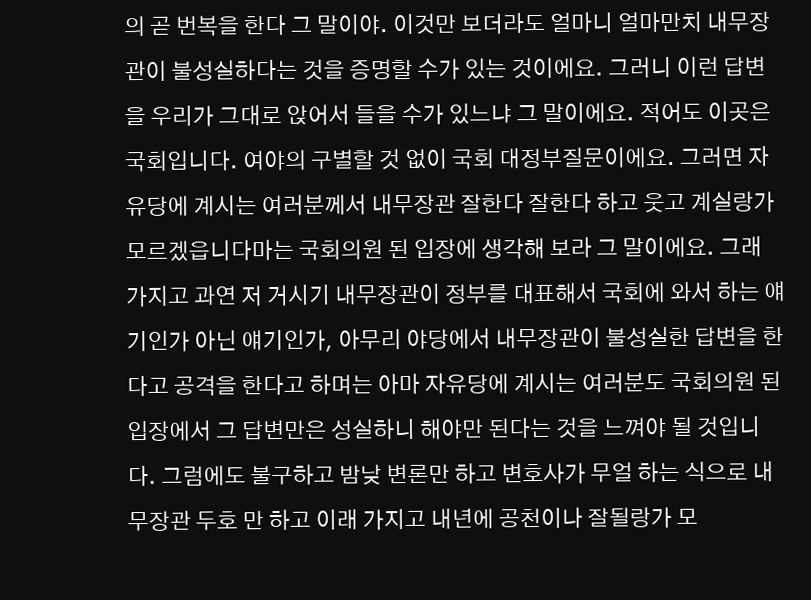의 곧 번복을 한다 그 말이야. 이것만 보더라도 얼마니 얼마만치 내무장관이 불성실하다는 것을 증명할 수가 있는 것이에요. 그러니 이런 답변을 우리가 그대로 앉어서 들을 수가 있느냐 그 말이에요. 적어도 이곳은 국회입니다. 여야의 구별할 것 없이 국회 대정부질문이에요. 그러면 자유당에 계시는 여러분께서 내무장관 잘한다 잘한다 하고 웃고 계실랑가 모르겠읍니다마는 국회의원 된 입장에 생각해 보라 그 말이에요. 그래 가지고 과연 저 거시기 내무장관이 정부를 대표해서 국회에 와서 하는 얘기인가 아닌 얘기인가, 아무리 야당에서 내무장관이 불성실한 답변을 한다고 공격을 한다고 하며는 아마 자유당에 계시는 여러분도 국회의원 된 입장에서 그 답변만은 성실하니 해야만 된다는 것을 느껴야 될 것입니다. 그럼에도 불구하고 밤낮 변론만 하고 변호사가 무얼 하는 식으로 내무장관 두호 만 하고 이래 가지고 내년에 공천이나 잘될랑가 모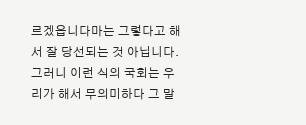르겠읍니다마는 그렇다고 해서 잘 당선되는 것 아닙니다. 그러니 이런 식의 국회는 우리가 해서 무의미하다 그 말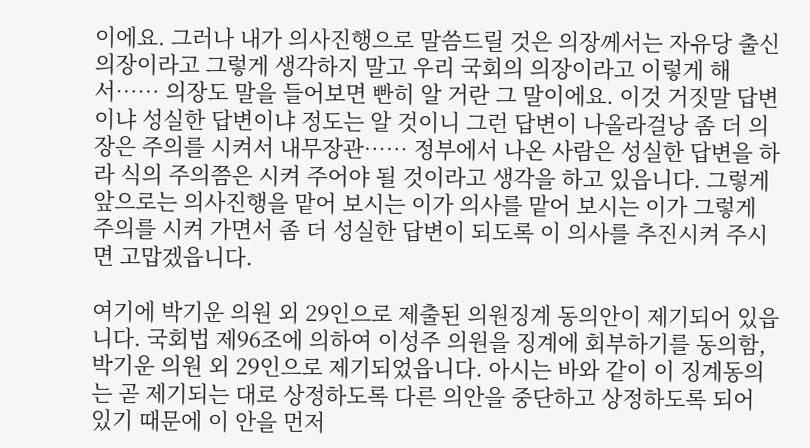이에요. 그러나 내가 의사진행으로 말씀드릴 것은 의장께서는 자유당 출신 의장이라고 그렇게 생각하지 말고 우리 국회의 의장이라고 이렇게 해서…… 의장도 말을 들어보면 빤히 알 거란 그 말이에요. 이것 거짓말 답변이냐 성실한 답변이냐 정도는 알 것이니 그런 답변이 나올라걸낭 좀 더 의장은 주의를 시켜서 내무장관…… 정부에서 나온 사람은 성실한 답변을 하라 식의 주의쯤은 시켜 주어야 될 것이라고 생각을 하고 있읍니다. 그렇게 앞으로는 의사진행을 맡어 보시는 이가 의사를 맡어 보시는 이가 그렇게 주의를 시켜 가면서 좀 더 성실한 답변이 되도록 이 의사를 추진시켜 주시면 고맙겠읍니다.

여기에 박기운 의원 외 29인으로 제출된 의원징계 동의안이 제기되어 있읍니다. 국회법 제96조에 의하여 이성주 의원을 징계에 회부하기를 동의함, 박기운 의원 외 29인으로 제기되었읍니다. 아시는 바와 같이 이 징계동의는 곧 제기되는 대로 상정하도록 다른 의안을 중단하고 상정하도록 되어 있기 때문에 이 안을 먼저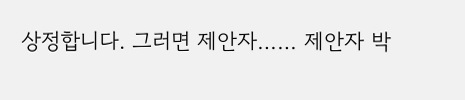상정합니다. 그러면 제안자…… 제안자 박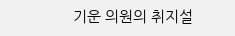기운 의원의 취지설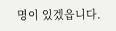명이 있겠읍니다.